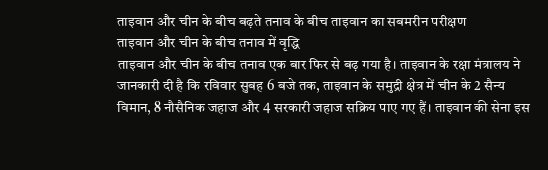ताइवान और चीन के बीच बढ़ते तनाव के बीच ताइवान का सबमरीन परीक्षण
ताइवान और चीन के बीच तनाव में वृद्धि
ताइवान और चीन के बीच तनाव एक बार फिर से बढ़ गया है। ताइवान के रक्षा मंत्रालय ने जानकारी दी है कि रविवार सुबह 6 बजे तक, ताइवान के समुद्री क्षेत्र में चीन के 2 सैन्य विमान, 8 नौसैनिक जहाज और 4 सरकारी जहाज सक्रिय पाए गए हैं। ताइवान की सेना इस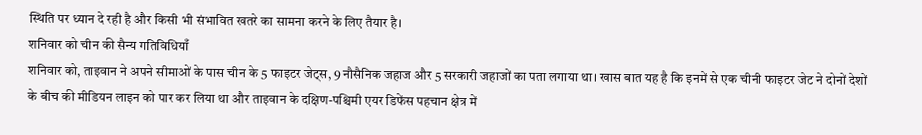स्थिति पर ध्यान दे रही है और किसी भी संभावित खतरे का सामना करने के लिए तैयार है।
शनिवार को चीन की सैन्य गतिविधियाँ
शनिवार को, ताइवान ने अपने सीमाओं के पास चीन के 5 फाइटर जेट्स, 9 नौसैनिक जहाज और 5 सरकारी जहाजों का पता लगाया था। खास बात यह है कि इनमें से एक चीनी फाइटर जेट ने दोनों देशों के बीच की मीडियन लाइन को पार कर लिया था और ताइवान के दक्षिण-पश्चिमी एयर डिफेंस पहचान क्षेत्र में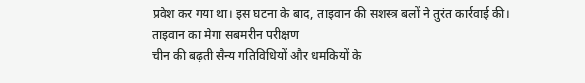प्रवेश कर गया था। इस घटना के बाद, ताइवान की सशस्त्र बलों ने तुरंत कार्रवाई की।
ताइवान का मेगा सबमरीन परीक्षण
चीन की बढ़ती सैन्य गतिविधियों और धमकियों के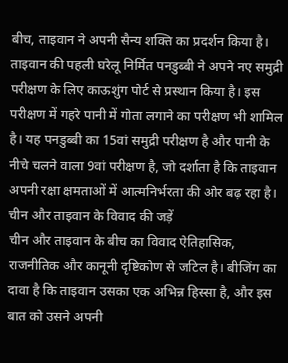बीच, ताइवान ने अपनी सैन्य शक्ति का प्रदर्शन किया है। ताइवान की पहली घरेलू निर्मित पनडुब्बी ने अपने नए समुद्री परीक्षण के लिए काऊशुंग पोर्ट से प्रस्थान किया है। इस परीक्षण में गहरे पानी में गोता लगाने का परीक्षण भी शामिल है। यह पनडुब्बी का 15वां समुद्री परीक्षण है और पानी के नीचे चलने वाला 9वां परीक्षण है, जो दर्शाता है कि ताइवान अपनी रक्षा क्षमताओं में आत्मनिर्भरता की ओर बढ़ रहा है।
चीन और ताइवान के विवाद की जड़ें
चीन और ताइवान के बीच का विवाद ऐतिहासिक, राजनीतिक और कानूनी दृष्टिकोण से जटिल है। बीजिंग का दावा है कि ताइवान उसका एक अभिन्न हिस्सा है, और इस बात को उसने अपनी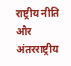राष्ट्रीय नीति और अंतरराष्ट्रीय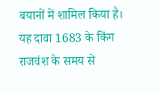बयानों में शामिल किया है। यह दावा 1683 के किंग राजवंश के समय से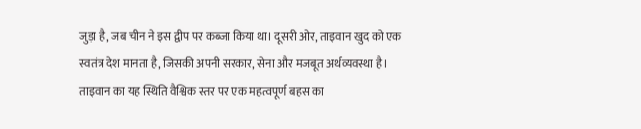जुड़ा है, जब चीन ने इस द्वीप पर कब्जा किया था। दूसरी ओर, ताइवान खुद को एक स्वतंत्र देश मानता है, जिसकी अपनी सरकार, सेना और मजबूत अर्थव्यवस्था है। ताइवान का यह स्थिति वैश्विक स्तर पर एक महत्वपूर्ण बहस का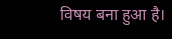विषय बना हुआ है।